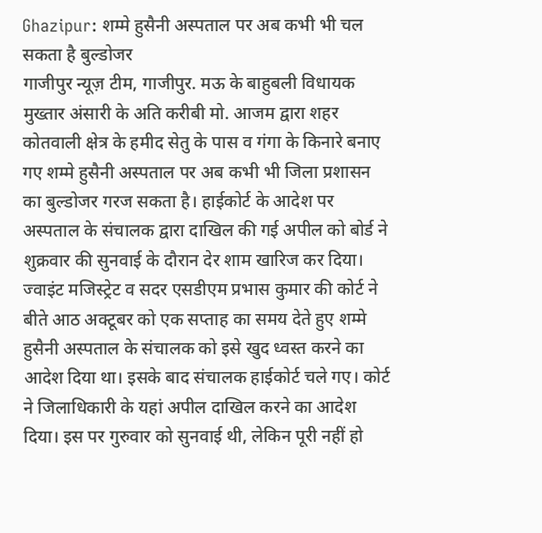Ghazipur: शम्मे हुसैनी अस्पताल पर अब कभी भी चल सकता है बुल्डोजर
गाजीपुर न्यूज़ टीम, गाजीपुर. मऊ के बाहुबली विधायक मुख्तार अंसारी के अति करीबी मो. आजम द्वारा शहर कोतवाली क्षेत्र के हमीद सेतु के पास व गंगा के किनारे बनाए गए शम्मे हुसैनी अस्पताल पर अब कभी भी जिला प्रशासन का बुल्डोजर गरज सकता है। हाईकोर्ट के आदेश पर अस्पताल के संचालक द्वारा दाखिल की गई अपील को बोर्ड ने शुक्रवार की सुनवाई के दौरान देर शाम खारिज कर दिया।
ज्वाइंट मजिस्ट्रेट व सदर एसडीएम प्रभास कुमार की कोर्ट ने बीते आठ अक्टूबर को एक सप्ताह का समय देते हुए शम्मे हुसैनी अस्पताल के संचालक को इसे खुद ध्वस्त करने का आदेश दिया था। इसके बाद संचालक हाईकोर्ट चले गए। कोर्ट ने जिलाधिकारी के यहां अपील दाखिल करने का आदेश दिया। इस पर गुरुवार को सुनवाई थी, लेकिन पूरी नहीं हो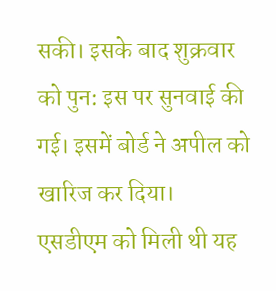सकी। इसके बाद शुक्रवार को पुन: इस पर सुनवाई की गई। इसमें बोर्ड ने अपील को खारिज कर दिया।
एसडीएम को मिली थी यह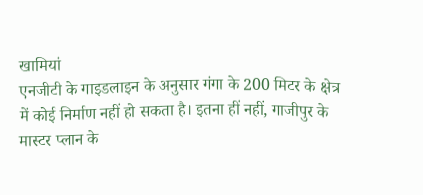खामियां
एनजीटी के गाइडलाइन के अनुसार गंगा के 200 मिटर के क्षेत्र में कोई निर्माण नहीं हो सकता है। इतना हीं नहीं, गाजीपुर के मास्टर प्लान के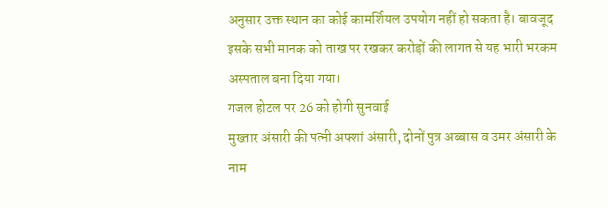अनुसार उक्त स्थान का कोई कामर्शियल उपयोग नहीं हो सकता है। बावजूद इसके सभी मानक को ताख पर रखकर करोड़ों की लागत से यह भारी भरकम अस्पताल बना दिया गया।
गजल होटल पर 26 को होगी सुनवाई
मुख्तार अंसारी की पत्नी अफ्शां अंसारी, दोनों पुत्र अब्बास व उमर अंसारी के नाम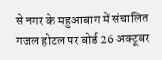से नगर के महुआबाग में संचालित गजल होटल पर बोर्ड 26 अक्टूबर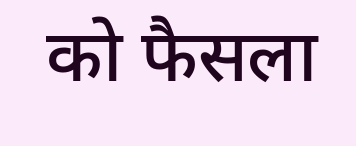को फैसला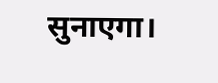सुनाएगा।